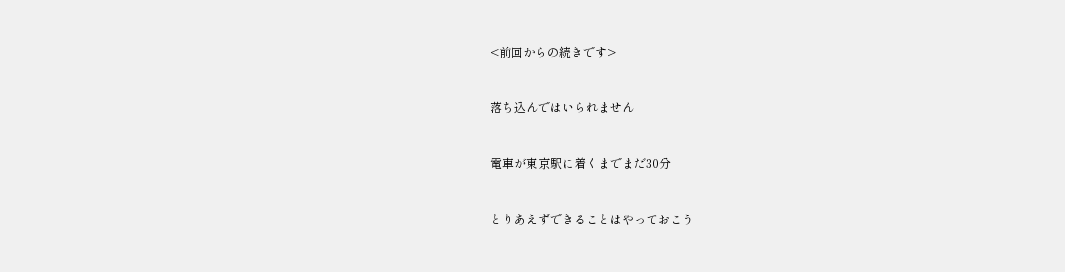<前回からの続きです>


落ち込んではいられません


電車が東京駅に着くまでまだ30分


とりあえずできることはやっておこう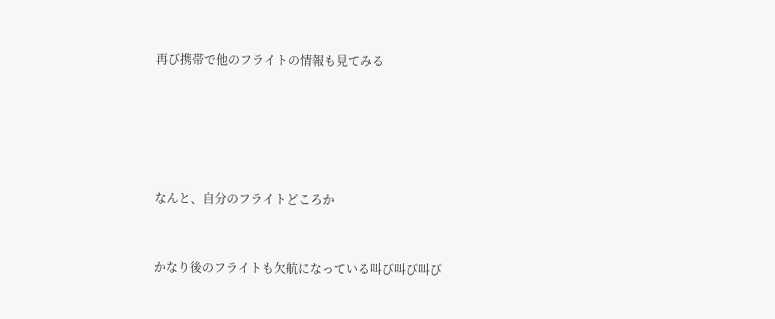再び携帯で他のフライトの情報も見てみる





なんと、自分のフライトどころか


かなり後のフライトも欠航になっている叫び叫び叫び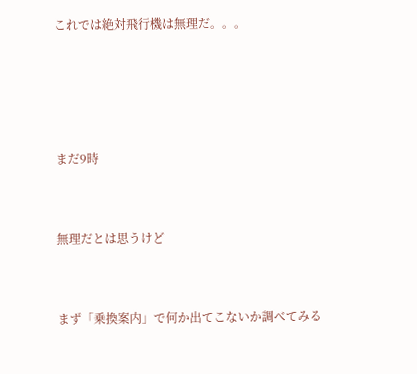これでは絶対飛行機は無理だ。。。




まだ9時


無理だとは思うけど


まず「乗換案内」で何か出てこないか調べてみる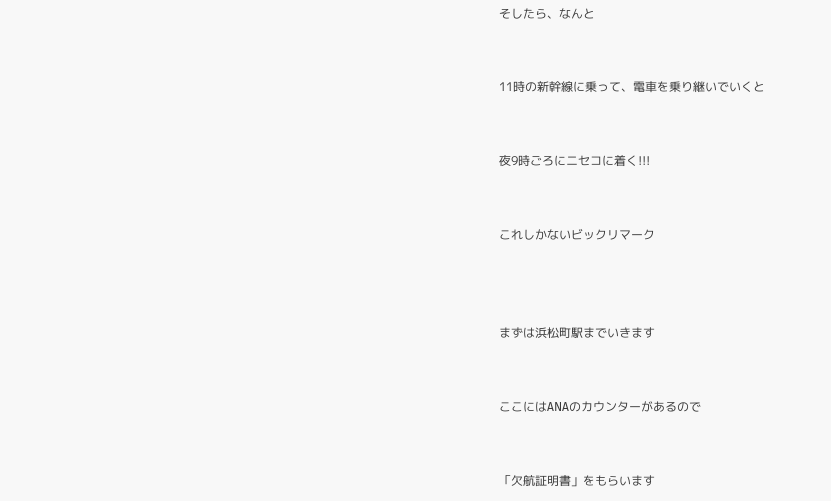そしたら、なんと


11時の新幹線に乗って、電車を乗り継いでいくと


夜9時ごろにニセコに着く!!!


これしかないビックリマーク



まずは浜松町駅までいきます


ここにはANAのカウンターがあるので


「欠航証明書」をもらいます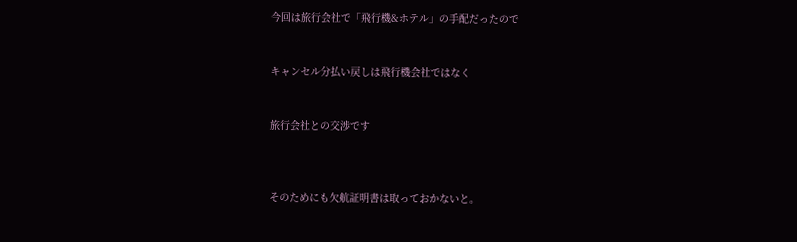今回は旅行会社で「飛行機&ホテル」の手配だったので


キャンセル分払い戻しは飛行機会社ではなく


旅行会社との交渉です



そのためにも欠航証明書は取っておかないと。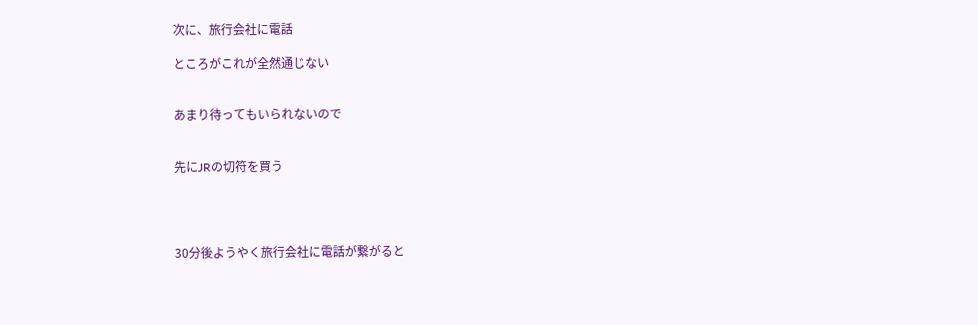次に、旅行会社に電話

ところがこれが全然通じない


あまり待ってもいられないので


先にJRの切符を買う




30分後ようやく旅行会社に電話が繋がると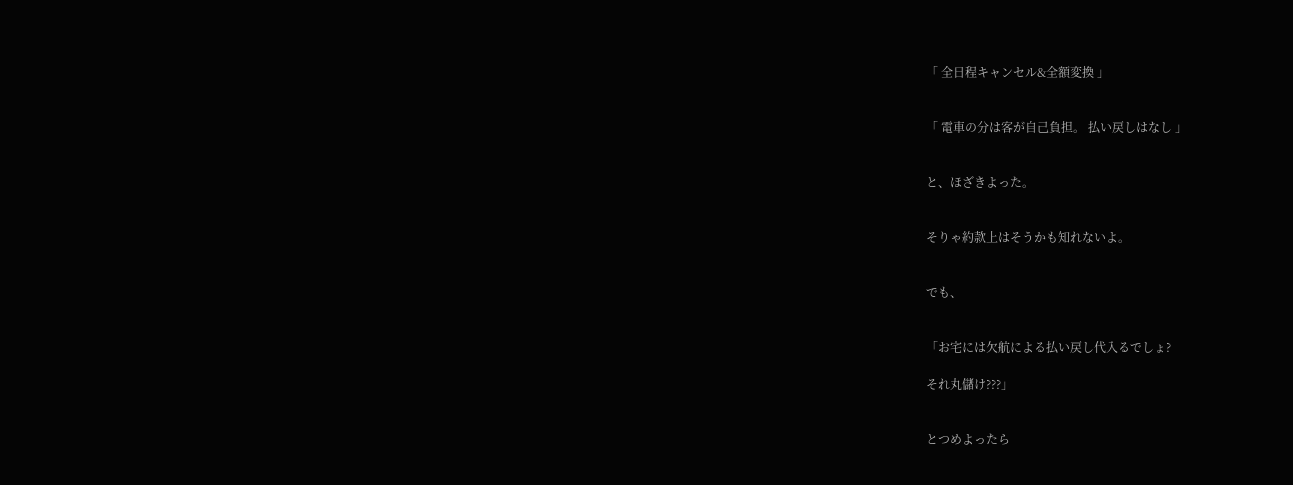「 全日程キャンセル&全額変換 」


「 電車の分は客が自己負担。 払い戻しはなし 」


と、ほざきよった。


そりゃ約款上はそうかも知れないよ。


でも、


「お宅には欠航による払い戻し代入るでしょ?

それ丸儲け???」


とつめよったら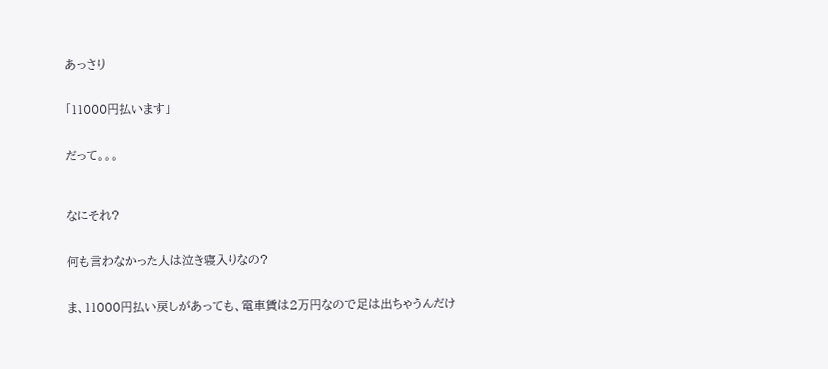あっさり


「11000円払います」


だって。。。



なにそれ?


何も言わなかった人は泣き寝入りなの?


ま、11000円払い戻しがあっても、電車賃は2万円なので足は出ちゃうんだけ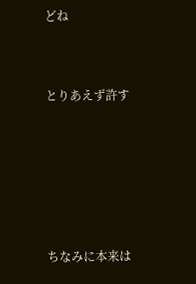どね


とりあえず許す





ちなみに本来は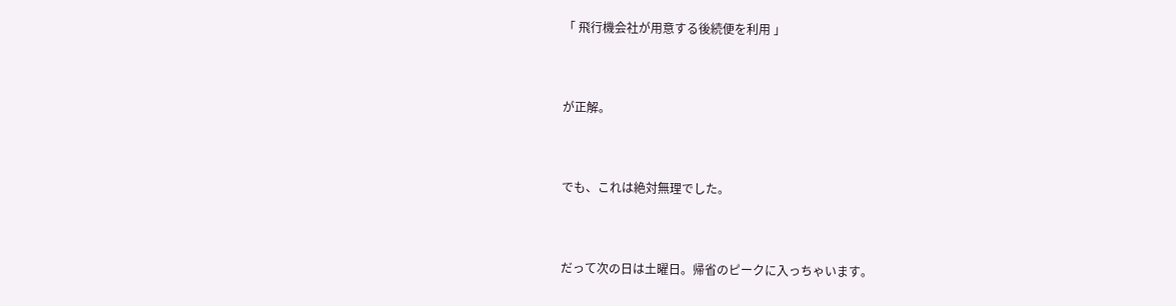「 飛行機会社が用意する後続便を利用 」


が正解。


でも、これは絶対無理でした。


だって次の日は土曜日。帰省のピークに入っちゃいます。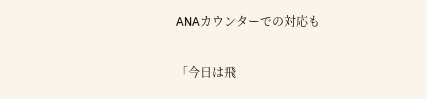ANAカウンターでの対応も


「今日は飛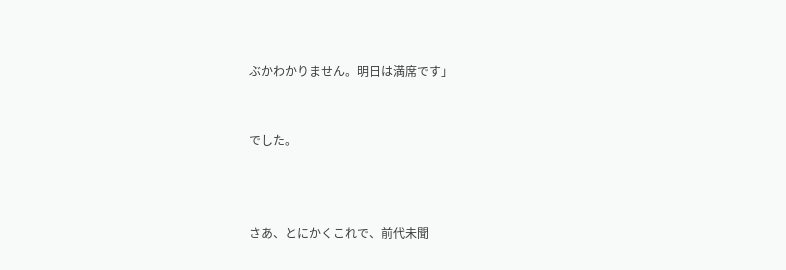ぶかわかりません。明日は満席です」


でした。



さあ、とにかくこれで、前代未聞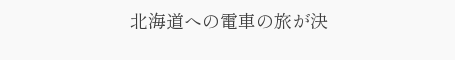北海道への電車の旅が決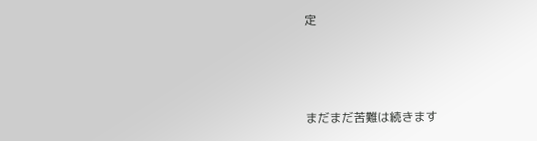定



まだまだ苦難は続きます